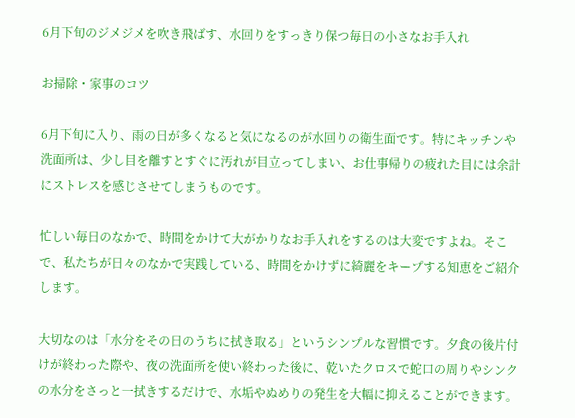6月下旬のジメジメを吹き飛ばす、水回りをすっきり保つ毎日の小さなお手入れ

お掃除・家事のコツ

6月下旬に入り、雨の日が多くなると気になるのが水回りの衛生面です。特にキッチンや洗面所は、少し目を離すとすぐに汚れが目立ってしまい、お仕事帰りの疲れた目には余計にストレスを感じさせてしまうものです。

忙しい毎日のなかで、時間をかけて大がかりなお手入れをするのは大変ですよね。そこで、私たちが日々のなかで実践している、時間をかけずに綺麗をキープする知恵をご紹介します。

大切なのは「水分をその日のうちに拭き取る」というシンプルな習慣です。夕食の後片付けが終わった際や、夜の洗面所を使い終わった後に、乾いたクロスで蛇口の周りやシンクの水分をさっと一拭きするだけで、水垢やぬめりの発生を大幅に抑えることができます。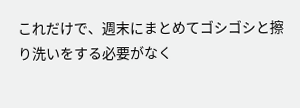これだけで、週末にまとめてゴシゴシと擦り洗いをする必要がなく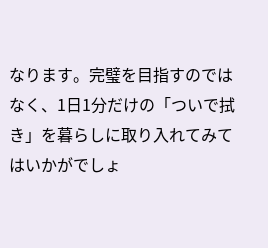なります。完璧を目指すのではなく、1日1分だけの「ついで拭き」を暮らしに取り入れてみてはいかがでしょ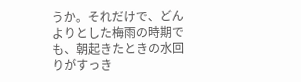うか。それだけで、どんよりとした梅雨の時期でも、朝起きたときの水回りがすっき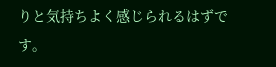りと気持ちよく感じられるはずです。